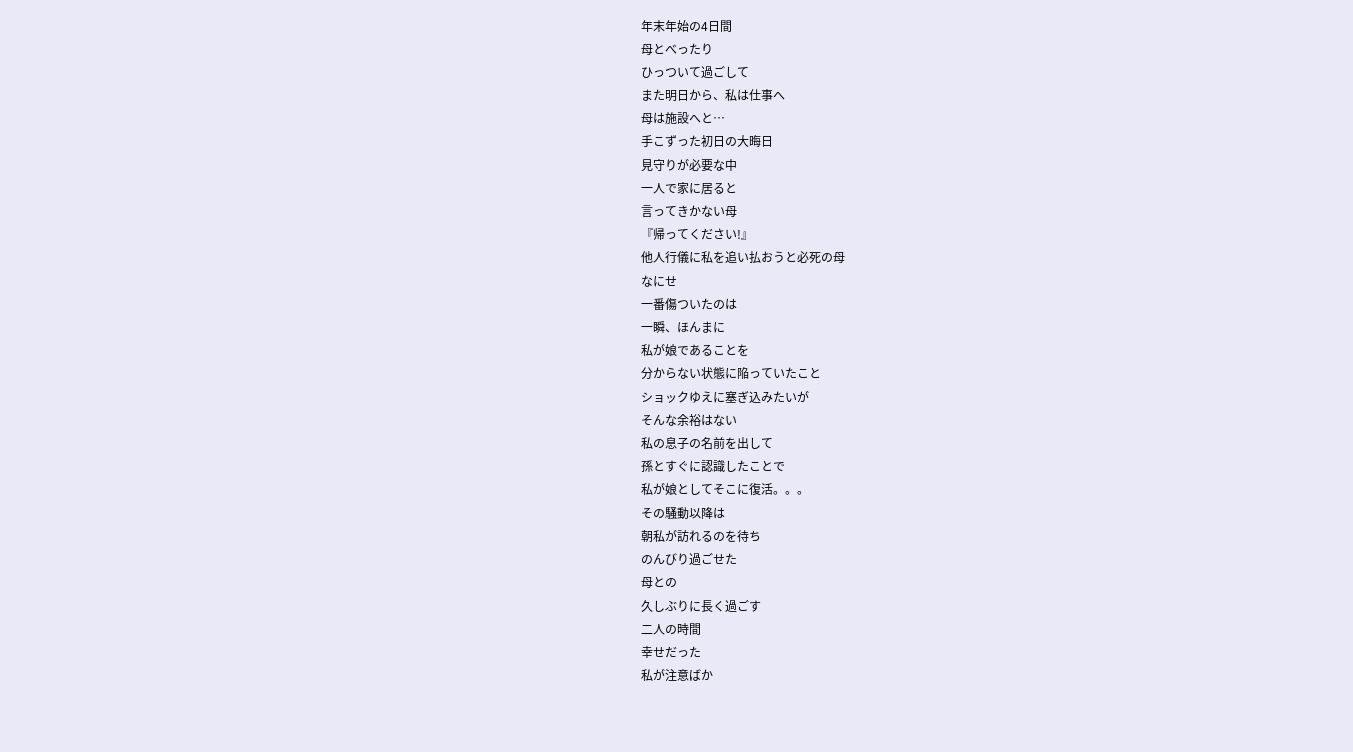年末年始の4日間
母とべったり
ひっついて過ごして
また明日から、私は仕事へ
母は施設へと…
手こずった初日の大晦日
見守りが必要な中
一人で家に居ると
言ってきかない母
『帰ってください!』
他人行儀に私を追い払おうと必死の母
なにせ
一番傷ついたのは
一瞬、ほんまに
私が娘であることを
分からない状態に陥っていたこと
ショックゆえに塞ぎ込みたいが
そんな余裕はない
私の息子の名前を出して
孫とすぐに認識したことで
私が娘としてそこに復活。。。
その騒動以降は
朝私が訪れるのを待ち
のんびり過ごせた
母との
久しぶりに長く過ごす
二人の時間
幸せだった
私が注意ばか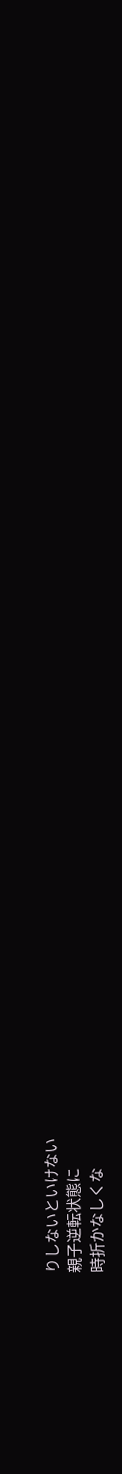りしないといけない
親子逆転状態に
時折かなしくな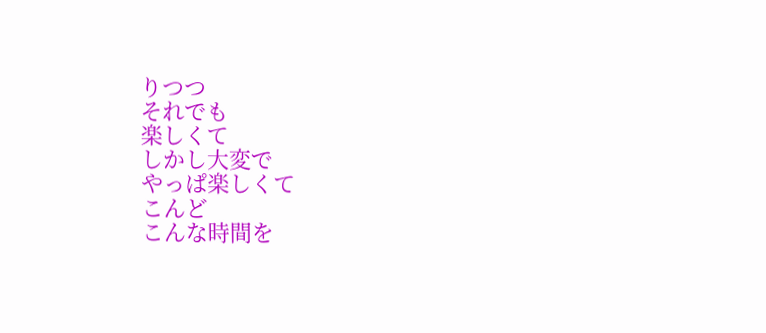りつつ
それでも
楽しくて
しかし大変で
やっぱ楽しくて
こんど
こんな時間を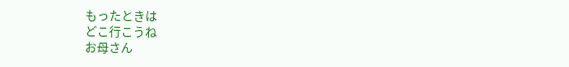もったときは
どこ行こうね
お母さん